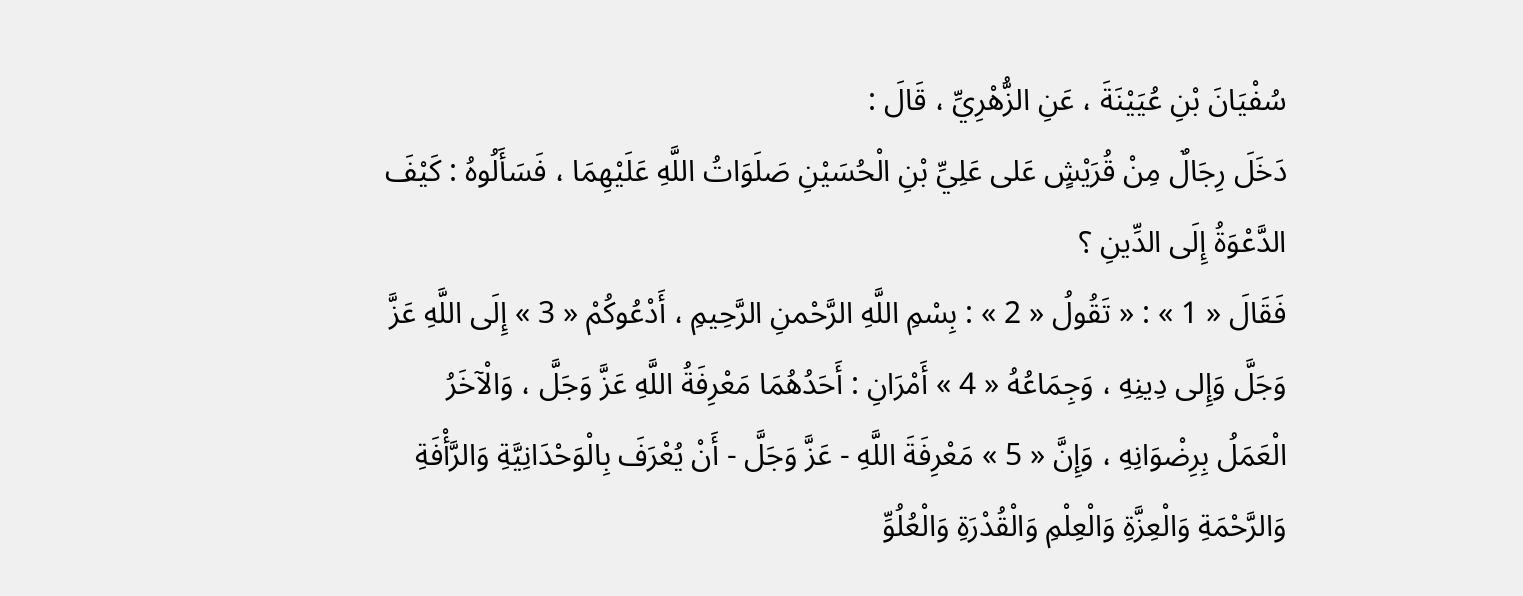سُفْيَانَ بْنِ عُيَيْنَةَ ، عَنِ الزُّهْرِيِّ ، قَالَ :
دَخَلَ رِجَالٌ مِنْ قُرَيْشٍ عَلى عَلِيِّ بْنِ الْحُسَيْنِ صَلَوَاتُ اللَّهِ عَلَيْهِمَا ، فَسَأَلُوهُ : كَيْفَ الدَّعْوَةُ إِلَى الدِّينِ ؟
فَقَالَ « 1 » : « تَقُولُ « 2 » : بِسْمِ اللَّهِ الرَّحْمنِ الرَّحِيمِ ، أَدْعُوكُمْ « 3 » إِلَى اللَّهِ عَزَّ وَجَلَّ وَإِلى دِينِهِ ، وَجِمَاعُهُ « 4 » أَمْرَانِ : أَحَدُهُمَا مَعْرِفَةُ اللَّهِ عَزَّ وَجَلَّ ، وَالْآخَرُ الْعَمَلُ بِرِضْوَانِهِ ، وَإِنَّ « 5 » مَعْرِفَةَ اللَّهِ - عَزَّ وَجَلَّ - أَنْ يُعْرَفَ بِالْوَحْدَانِيَّةِ وَالرَّأْفَةِ وَالرَّحْمَةِ وَالْعِزَّةِ وَالْعِلْمِ وَالْقُدْرَةِ وَالْعُلُوِّ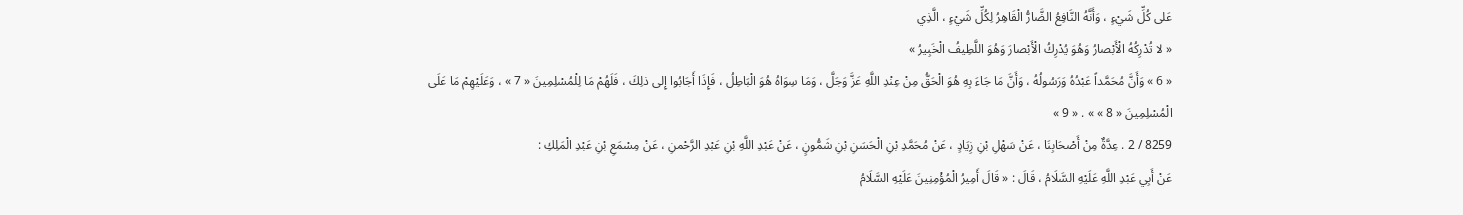عَلى كُلِّ شَيْءٍ ، وَأَنَّهُ النَّافِعُ الضَّارُّ الْقَاهِرُ لِكُلِّ شَيْءٍ ، الَّذِي
« لا تُدْرِكُهُ الْأَبْصارُ وَهُوَ يُدْرِكُ الْأَبْصارَ وَهُوَ اللَّطِيفُ الْخَبِيرُ »
« 6 » وَأَنَّ مُحَمَّداً عَبْدُهُ وَرَسُولُهُ ، وَأَنَّ مَا جَاءَ بِهِ هُوَ الْحَقُّ مِنْ عِنْدِ اللَّهِ عَزَّ وَجَلَّ ، وَمَا سِوَاهُ هُوَ الْبَاطِلُ ، فَإِذَا أَجَابُوا إِلى ذلِكَ ، فَلَهُمْ مَا لِلْمُسْلِمِينَ « 7 » ، وَعَلَيْهِمْ مَا عَلَى الْمُسْلِمِينَ « 8 » » . « 9 »
8259 / 2 . عِدَّةٌ مِنْ أَصْحَابِنَا ، عَنْ سَهْلِ بْنِ زِيَادٍ ، عَنْ مُحَمَّدِ بْنِ الْحَسَنِ بْنِ شَمُّونٍ ، عَنْ عَبْدِ اللَّهِ بْنِ عَبْدِ الرَّحْمنِ ، عَنْ مِسْمَعِ بْنِ عَبْدِ الْمَلِكِ :
عَنْ أَبِي عَبْدِ اللَّهِ عَلَيْهِ السَّلَامُ ، قَالَ : « قَالَ أَمِيرُ الْمُؤْمِنِينَ عَلَيْهِ السَّلَامُ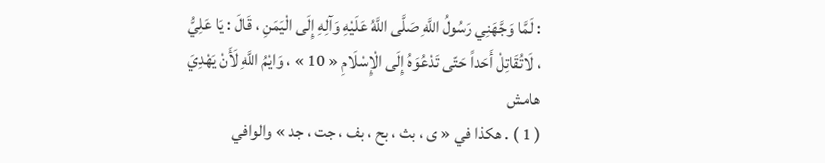: لَمَّا وَجَّهَنِي رَسُولُ اللَّهِ صَلَّى اللَّهُ عَلَيْهِ وَآلِهِ إِلَى الْيَمَنِ ، قَالَ : يَا عَلِيُّ ، لَاتُقَاتِلْ أَحَداً حَتّى تَدْعُوَهُ إِلَى الْإِسْلَامِ « 10 » ، وَايْمُ اللَّهِ لَأَنْ يَهْدِيَ
هامش
( 1 ) . هكذا في « ى ، بث ، بح ، بف ، جت ، جد » والوافي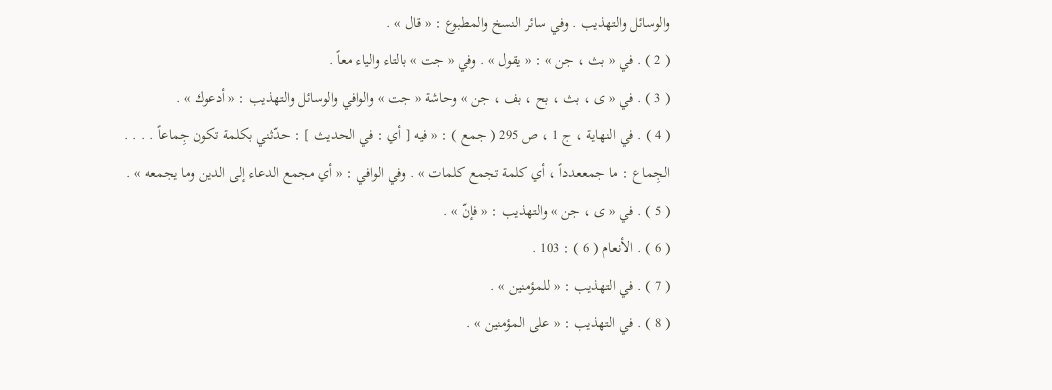والوسائل والتهذيب . وفي سائر النسخ والمطبوع : « قال » .
( 2 ) . في « بث ، جن » : « يقول » . وفي « جت » بالتاء والياء معاً .
( 3 ) . في « ى ، بث ، بح ، بف ، جن » وحاشة « جت » والوافي والوسائل والتهذيب : « أدعوك » .
( 4 ) . في النهاية ، ج 1 ، ص 295 ( جمع ) : « فيه [ أي : في الحديث ] : حدّثني بكلمة تكون جِماعاً . . . . الجِماع : ما جمععدداً ، أي كلمة تجمع كلمات » . وفي الوافي : « أي مجمع الدعاء إلى الدين وما يجمعه » .
( 5 ) . في « ى ، جن » والتهذيب : « فإنّ » .
( 6 ) . الأنعام ( 6 ) : 103 .
( 7 ) . في التهذيب : « للمؤمنين » .
( 8 ) . في التهذيب : « على المؤمنين » .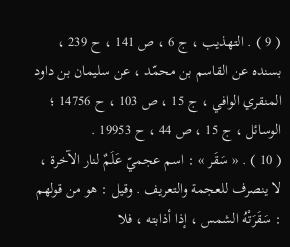( 9 ) . التهذيب ، ج 6 ، ص 141 ، ح 239 ، بسنده عن القاسم بن محمّد ، عن سليمان بن داود المنقري الوافي ، ج 15 ، ص 103 ، ح 14756 ؛ الوسائل ، ج 15 ، ص 44 ، ح 19953 .
( 10 ) . « سَقَر » : اسم عجميّ عَلَمٌ لنار الآخرة ، لا ينصرف للعجمة والتعريف . وقيل : هو من قولهم : سَقَرَتْهُ الشمس ، إذا أذابته ، فلا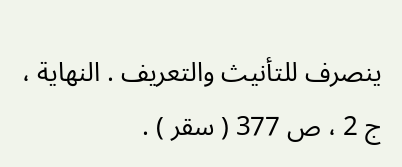ينصرف للتأنيث والتعريف . النهاية ، ج 2 ، ص 377 ( سقر ) .